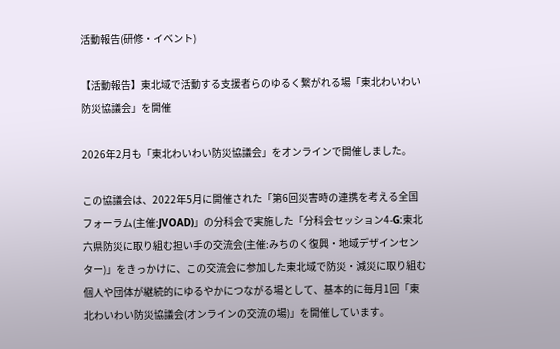活動報告(研修・イベント)

【活動報告】東北域で活動する支援者らのゆるく繋がれる場「東北わいわい防災協議会」を開催

2026年2月も「東北わいわい防災協議会」をオンラインで開催しました。

この協議会は、2022年5月に開催された「第6回災害時の連携を考える全国フォーラム(主催:JVOAD)」の分科会で実施した「分科会セッション4-G:東北六県防災に取り組む担い手の交流会(主催:みちのく復興・地域デザインセンター)」をきっかけに、この交流会に参加した東北域で防災・減災に取り組む個人や団体が継続的にゆるやかにつながる場として、基本的に毎月1回「東北わいわい防災協議会(オンラインの交流の場)」を開催しています。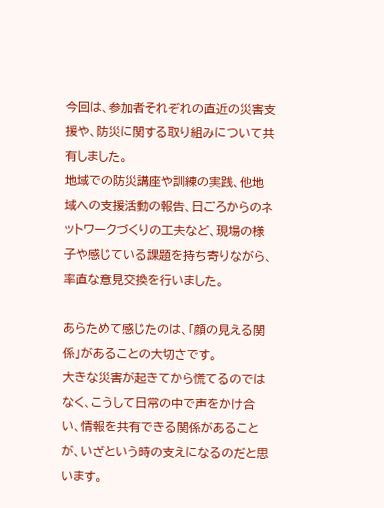今回は、参加者それぞれの直近の災害支援や、防災に関する取り組みについて共有しました。
地域での防災講座や訓練の実践、他地域への支援活動の報告、日ごろからのネットワークづくりの工夫など、現場の様子や感じている課題を持ち寄りながら、率直な意見交換を行いました。

あらためて感じたのは、「顔の見える関係」があることの大切さです。
大きな災害が起きてから慌てるのではなく、こうして日常の中で声をかけ合い、情報を共有できる関係があることが、いざという時の支えになるのだと思います。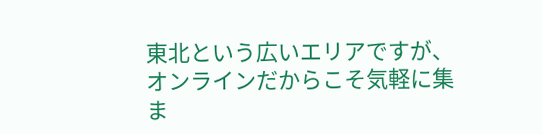東北という広いエリアですが、オンラインだからこそ気軽に集ま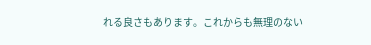れる良さもあります。これからも無理のない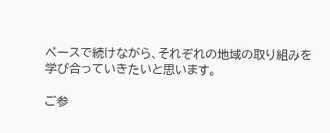ペースで続けながら、それぞれの地域の取り組みを学び合っていきたいと思います。

ご参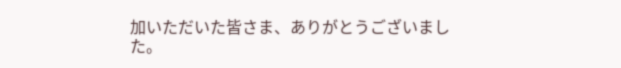加いただいた皆さま、ありがとうございました。